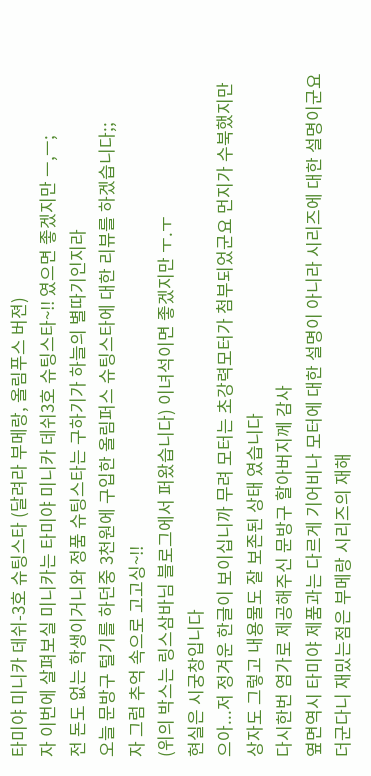타미야 미니카 데쉬-3호 슈팅스타 (달려라 부메랑, 올림푸스 버젼)
자 이번에 살펴보실 미니카는 타미야 미니카 데쉬3호 슈팅스타~!! 였으면 좋겠지만 ㅡ,ㅡ;
전 돈도 없는 학생이거니와 정품 슈팅스타는 구하기가 하늘의 별따기인지라
오늘 문방구 털기를 하던중 3천원에 구입한 올림퍼스 슈팅스타에 대한 리뷰를 하겠습니다;;
자 그럼 추억 속으로 고고싱~!!
(위의 박스는 링스삼바님 블로그에서 퍼왔습니다) 이녀석이면 좋겠지만 ㅜ.ㅜ
현실은 시궁창입니다
으아...저 정겨운 한글이 보이십니까 무려 모터는 초강력모터가 첨부되었군요 먼지가 수북했지만
상자도 그렇고 내용물도 잘 보존된 상태 였습니다
다시한번 염가로 제공해주신 문방구 할아버지께 감사
옆면역시 타미야 제품과는 다르게 기어비나 모터에 대한 설명이 아니라 시리즈에 대한 설명이군요
더군다니 재밌는점은 부메랑 시리즈의 재해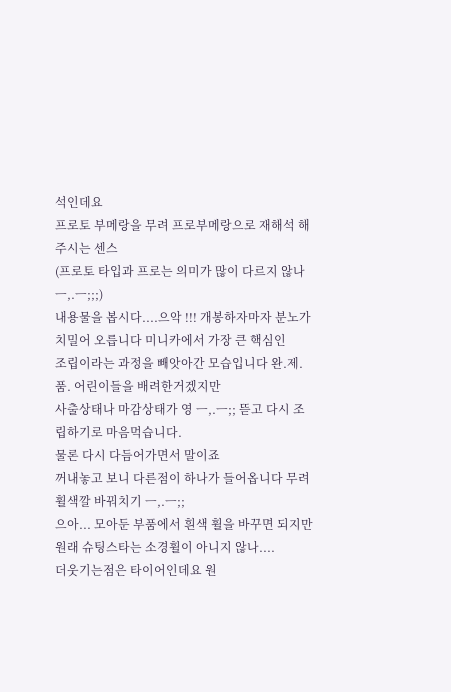석인데요
프로토 부메랑을 무려 프로부메랑으로 재해석 해주시는 센스
(프로토 타입과 프로는 의미가 많이 다르지 않나 ㅡ,.ㅡ;;;)
내용물을 봅시다....으악 !!! 개봉하자마자 분노가 치밀어 오릅니다 미니카에서 가장 큰 핵심인
조립이라는 과정을 빼앗아간 모습입니다 완.제.품. 어린이들을 배려한거겠지만
사출상태나 마감상태가 영 ㅡ,.ㅡ;; 뜯고 다시 조립하기로 마음먹습니다.
물론 다시 다듬어가면서 말이죠
꺼내놓고 보니 다른점이 하나가 들어옵니다 무려 휠색깔 바꿔치기 ㅡ,.ㅡ;;
으아... 모아둔 부품에서 흰색 휠을 바꾸면 되지만 원래 슈팅스타는 소경휠이 아니지 않나....
더웃기는점은 타이어인데요 원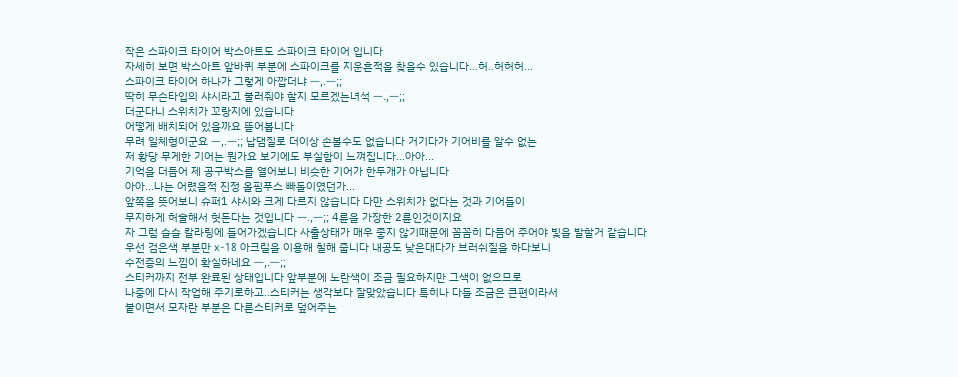작은 스파이크 타이어 박스아트도 스파이크 타이어 입니다
자세히 보면 박스아트 앞바퀴 부분에 스파이크를 지운흔적을 찾을수 있습니다...허..허허허...
스파이크 타이어 하나가 그렇게 아깝더냐 ㅡ,.ㅡ;;
딱히 무슨타입의 샤시라고 불러줘야 할지 모르겠는녀석 ㅡ.,ㅡ;;
더군다니 스위치가 꼬랑지에 있습니다
어떻게 배치되어 있을까요 뜯어봅니다
무려 일체형이군요 ㅡ,.ㅡ;; 납댐질로 더이상 손볼수도 없습니다 거기다가 기어비를 알수 없는
저 황당 무게한 기어는 뭔가요 보기에도 부실함이 느껴집니다...아아...
기억을 더듬어 제 공구박스를 열어보니 비슷한 기어가 한두개가 아닙니다
아아...나는 어렸을적 진정 올핌푸스 빠돌이였던가...
앞쪽을 뜻어보니 슈퍼1 샤시와 크게 다르지 않습니다 다만 스위치가 없다는 것과 기어들이
무지하게 허술해서 헛돈다는 것입니다 ㅡ.,ㅡ;; 4륜을 가장한 2륜인것이지요
자 그럼 슬슬 칼라링에 들어가겠습니다 사출상태가 매우 좋지 않기때문에 꼼꼼히 다듬어 주어야 빛을 발할거 같습니다
우선 검은색 부분만 x-18 아크릴을 이용해 칠해 줍니다 내공도 낮은대다가 브러쉬질을 하다보니
수전증의 느낌이 확실하네요 ㅡ,.ㅡ;;
스티커까지 전부 완료된 상태입니다 앞부분에 노란색이 조금 필요하지만 그색이 없으므로
나중에 다시 작업해 주기로하고..스티커는 생각보다 잘맞았습니다 특히나 다들 조금은 큰편이라서
붙이면서 모자란 부분은 다른스티커로 덮어주는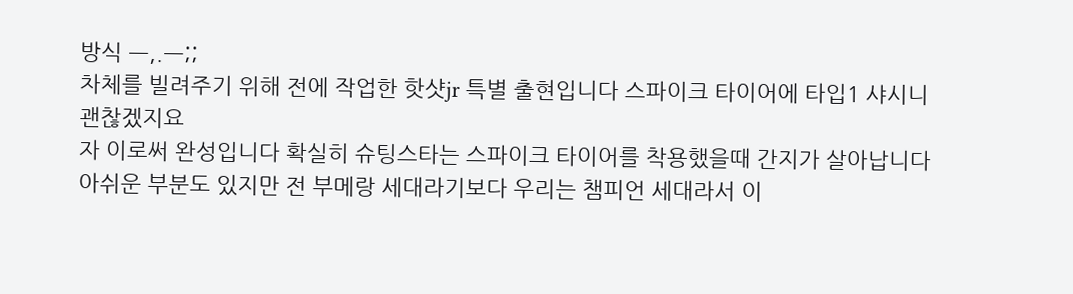방식 ㅡ,.ㅡ;;
차체를 빌려주기 위해 전에 작업한 핫샷jr 특별 출현입니다 스파이크 타이어에 타입1 샤시니 괜찮겠지요
자 이로써 완성입니다 확실히 슈팅스타는 스파이크 타이어를 착용했을때 간지가 살아납니다
아쉬운 부분도 있지만 전 부메랑 세대라기보다 우리는 챔피언 세대라서 이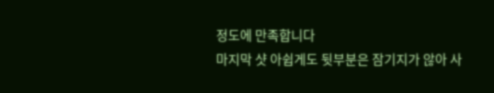정도에 만족합니다
마지막 샷 아쉽게도 뒷부분은 잠기지가 않아 사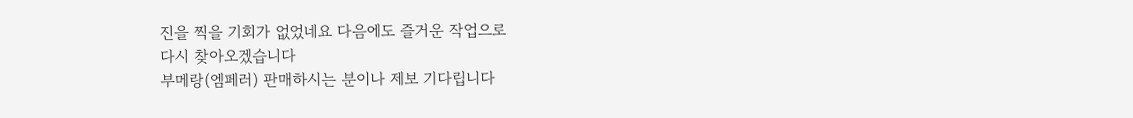진을 찍을 기회가 없었네요 다음에도 즐거운 작업으로
다시 찾아오겠습니다
부메랑(엠페러) 판매하시는 분이나 제보 기다립니다